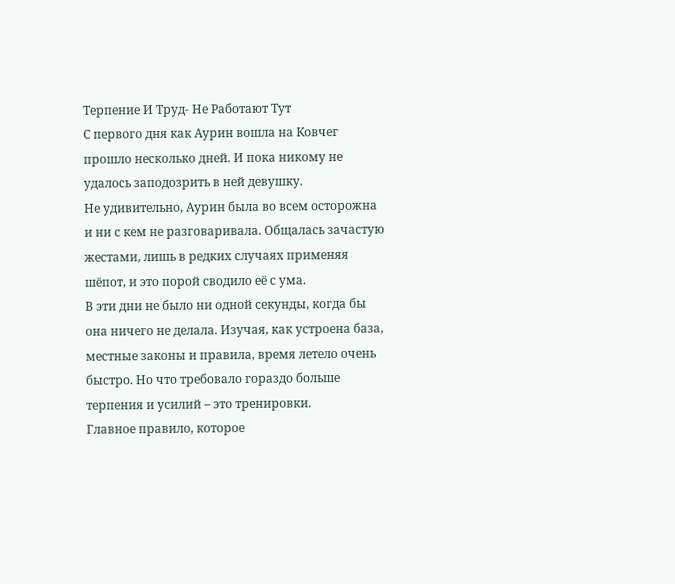Терпение И Труд- Не Работают Тут
С первого дня как Аурин вошла на Ковчег прошло несколько дней. И пока никому не удалось заподозрить в ней девушку.
Не удивительно, Аурин была во всем осторожна и ни с кем не разговаривала. Общалась зачастую жестами, лишь в редких случаях применяя шёпот, и это порой сводило её с ума.
В эти дни не было ни одной секунды, когда бы она ничего не делала. Изучая, как устроена база, местные законы и правила, время летело очень быстро. Но что требовало гораздо больше терпения и усилий – это тренировки.
Главное правило, которое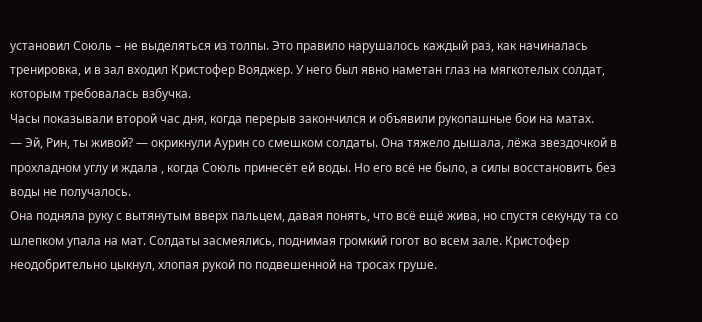установил Союль – не выделяться из толпы. Это правило нарушалось каждый раз, как начиналась тренировка, и в зал входил Кристофер Вояджер. У него был явно наметан глаз на мягкотелых солдат, которым требовалась взбучка.
Часы показывали второй час дня, когда перерыв закончился и объявили рукопашные бои на матах.
— Эй, Рин, ты живой? — окрикнули Аурин со смешком солдаты. Она тяжело дышала, лёжа звездочкой в прохладном углу и ждала , когда Союль принесёт ей воды. Но его всё не было, а силы восстановить без воды не получалось.
Она подняла руку с вытянутым вверх пальцем, давая понять, что всё ещё жива, но спустя секунду та со шлепком упала на мат. Солдаты засмеялись, поднимая громкий гогот во всем зале. Кристофер неодобрительно цыкнул, хлопая рукой по подвешенной на тросах груше.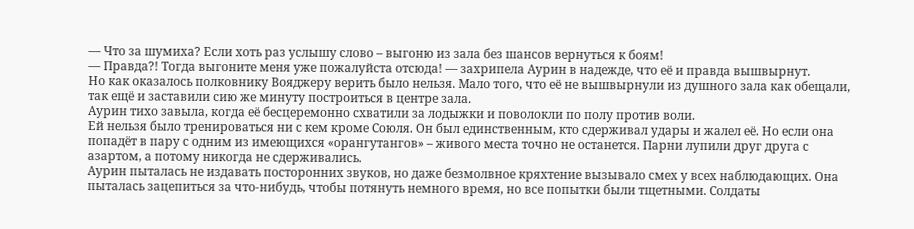— Что за шумиха? Если хоть раз услышу слово – выгоню из зала без шансов вернуться к боям!
— Правда?! Тогда выгоните меня уже пожалуйста отсюда! — захрипела Аурин в надежде, что её и правда вышвырнут.
Но как оказалось полковнику Вояджеру верить было нельзя. Мало того, что её не вышвырнули из душного зала как обещали, так ещё и заставили сию же минуту построиться в центре зала.
Аурин тихо завыла, когда её бесцеремонно схватили за лодыжки и поволокли по полу против воли.
Ей нельзя было тренироваться ни с кем кроме Союля. Он был единственным, кто сдерживал удары и жалел её. Но если она попадёт в пару с одним из имеющихся «орангутангов» – живого места точно не останется. Парни лупили друг друга с азартом, а потому никогда не сдерживались.
Аурин пыталась не издавать посторонних звуков, но даже безмолвное кряхтение вызывало смех у всех наблюдающих. Она пыталась зацепиться за что-нибудь, чтобы потянуть немного время, но все попытки были тщетными. Солдаты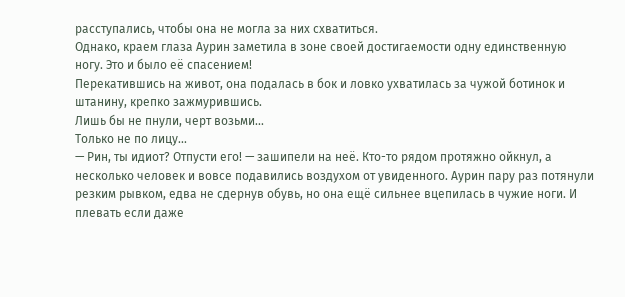расступались, чтобы она не могла за них схватиться.
Однако, краем глаза Аурин заметила в зоне своей достигаемости одну единственную ногу. Это и было её спасением!
Перекатившись на живот, она подалась в бок и ловко ухватилась за чужой ботинок и штанину, крепко зажмурившись.
Лишь бы не пнули, черт возьми...
Только не по лицу...
— Рин, ты идиот? Отпусти его! — зашипели на неё. Кто-то рядом протяжно ойкнул, а несколько человек и вовсе подавились воздухом от увиденного. Аурин пару раз потянули резким рывком, едва не сдернув обувь, но она ещё сильнее вцепилась в чужие ноги. И плевать если даже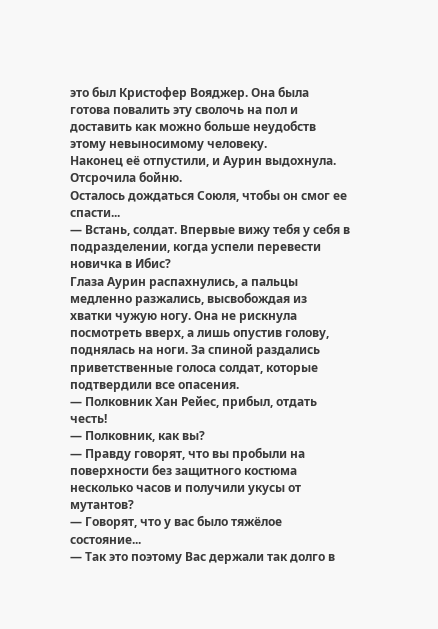это был Кристофер Вояджер. Она была готова повалить эту сволочь на пол и доставить как можно больше неудобств этому невыносимому человеку.
Наконец её отпустили, и Аурин выдохнула.
Отсрочила бойню.
Осталось дождаться Союля, чтобы он смог ее спасти...
— Встань, солдат. Впервые вижу тебя у себя в подразделении, когда успели перевести новичка в Ибис?
Глаза Аурин распахнулись, а пальцы медленно разжались, высвобождая из хватки чужую ногу. Она не рискнула посмотреть вверх, а лишь опустив голову, поднялась на ноги. За спиной раздались приветственные голоса солдат, которые подтвердили все опасения.
— Полковник Хан Рейес, прибыл, отдать честь!
— Полковник, как вы?
— Правду говорят, что вы пробыли на поверхности без защитного костюма несколько часов и получили укусы от мутантов?
— Говорят, что у вас было тяжёлое состояние...
— Так это поэтому Вас держали так долго в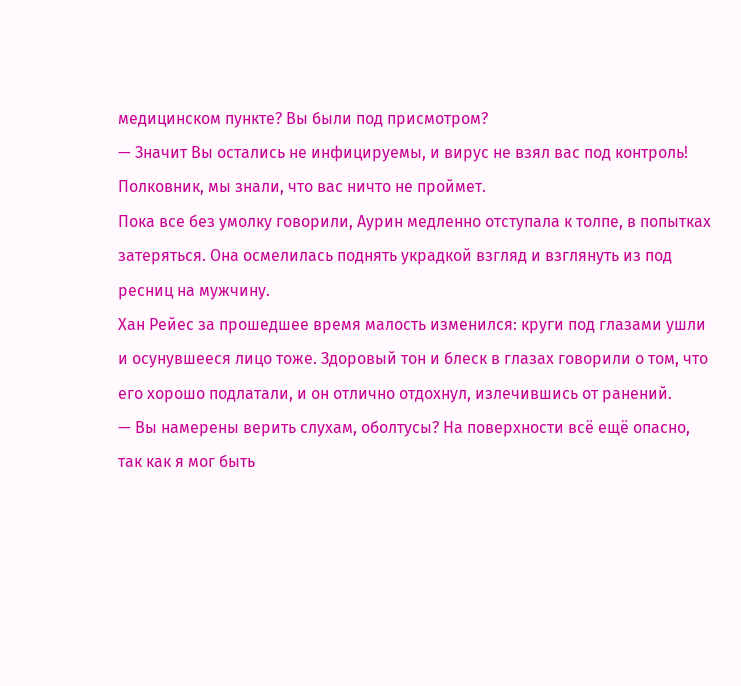медицинском пункте? Вы были под присмотром?
— Значит Вы остались не инфицируемы, и вирус не взял вас под контроль! Полковник, мы знали, что вас ничто не проймет.
Пока все без умолку говорили, Аурин медленно отступала к толпе, в попытках затеряться. Она осмелилась поднять украдкой взгляд и взглянуть из под ресниц на мужчину.
Хан Рейес за прошедшее время малость изменился: круги под глазами ушли и осунувшееся лицо тоже. Здоровый тон и блеск в глазах говорили о том, что его хорошо подлатали, и он отлично отдохнул, излечившись от ранений.
— Вы намерены верить слухам, оболтусы? На поверхности всё ещё опасно, так как я мог быть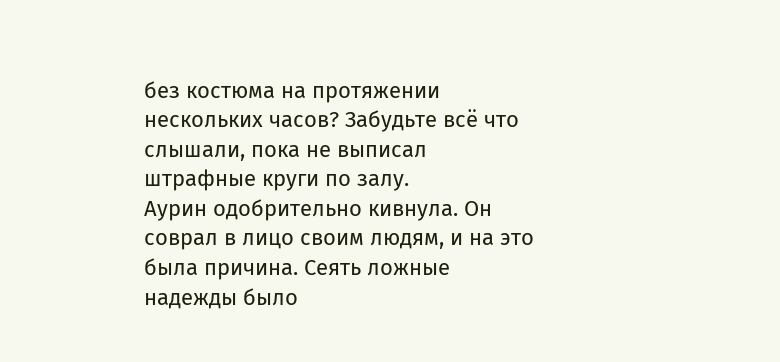без костюма на протяжении нескольких часов? Забудьте всё что слышали, пока не выписал штрафные круги по залу.
Аурин одобрительно кивнула. Он соврал в лицо своим людям, и на это была причина. Сеять ложные надежды было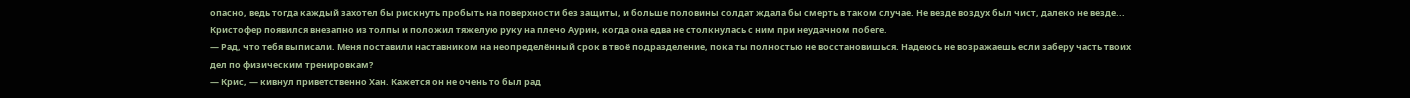опасно, ведь тогда каждый захотел бы рискнуть пробыть на поверхности без защиты, и больше половины солдат ждала бы смерть в таком случае. Не везде воздух был чист, далеко не везде...
Кристофер появился внезапно из толпы и положил тяжелую руку на плечо Аурин, когда она едва не столкнулась с ним при неудачном побеге.
— Рад, что тебя выписали. Меня поставили наставником на неопределённый срок в твоё подразделение, пока ты полностью не восстановишься. Надеюсь не возражаешь если заберу часть твоих дел по физическим тренировкам?
— Крис, — кивнул приветственно Хан. Кажется он не очень то был рад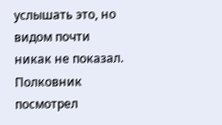услышать это, но видом почти никак не показал.
Полковник посмотрел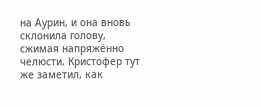на Аурин, и она вновь склонила голову, сжимая напряжённо челюсти. Кристофер тут же заметил, как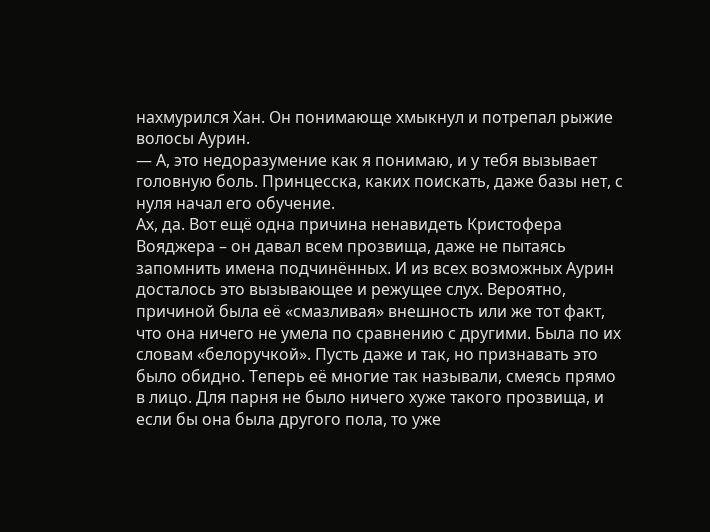нахмурился Хан. Он понимающе хмыкнул и потрепал рыжие волосы Аурин.
— А, это недоразумение как я понимаю, и у тебя вызывает головную боль. Принцесска, каких поискать, даже базы нет, с нуля начал его обучение.
Ах, да. Вот ещё одна причина ненавидеть Кристофера Вояджера – он давал всем прозвища, даже не пытаясь запомнить имена подчинённых. И из всех возможных Аурин досталось это вызывающее и режущее слух. Вероятно, причиной была её «смазливая» внешность или же тот факт, что она ничего не умела по сравнению с другими. Была по их словам «белоручкой». Пусть даже и так, но признавать это было обидно. Теперь её многие так называли, смеясь прямо в лицо. Для парня не было ничего хуже такого прозвища, и если бы она была другого пола, то уже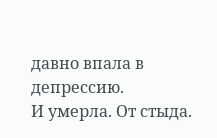давно впала в депрессию.
И умерла. От стыда.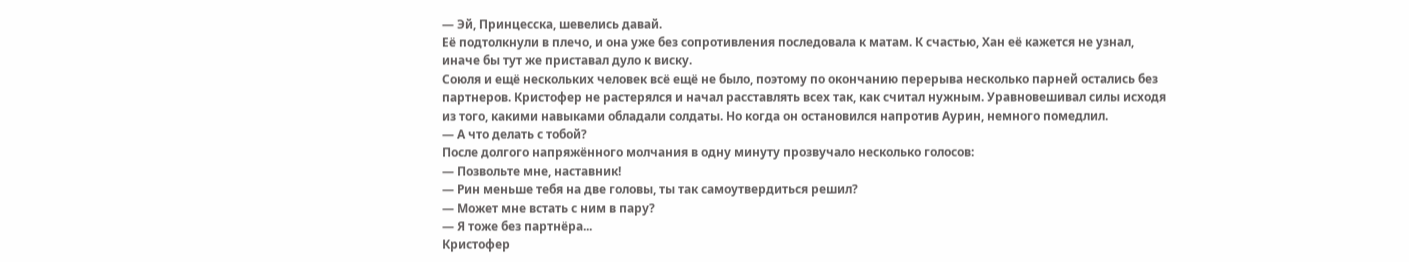— Эй, Принцесска, шевелись давай.
Её подтолкнули в плечо, и она уже без сопротивления последовала к матам. К счастью, Хан её кажется не узнал, иначе бы тут же приставал дуло к виску.
Союля и ещё нескольких человек всё ещё не было, поэтому по окончанию перерыва несколько парней остались без партнеров. Кристофер не растерялся и начал расставлять всех так, как считал нужным. Уравновешивал силы исходя из того, какими навыками обладали солдаты. Но когда он остановился напротив Аурин, немного помедлил.
— А что делать с тобой?
После долгого напряжённого молчания в одну минуту прозвучало несколько голосов:
— Позвольте мне, наставник!
— Рин меньше тебя на две головы, ты так самоутвердиться решил?
— Может мне встать с ним в пару?
— Я тоже без партнёра...
Кристофер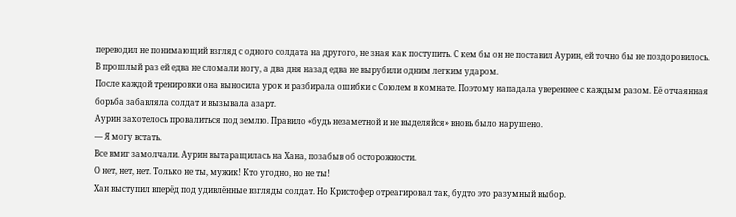переводил не понимающий взгляд с одного солдата на другого, не зная как поступить. С кем бы он не поставил Аурин, ей точно бы не поздоровилось. В прошлый раз ей едва не сломали ногу, а два дня назад едва не вырубили одним легким ударом.
После каждой тренировки она выносила урок и разбирала ошибки с Союлем в комнате. Поэтому нападала увереннее с каждым разом. Её отчаянная борьба забавляла солдат и вызывала азарт.
Аурин захотелось провалиться под землю. Правило «будь незаметной и не выделяйся» вновь было нарушено.
— Я могу встать.
Все вмиг замолчали. Аурин вытаращилась на Хана, позабыв об осторожности.
О нет, нет, нет. Только не ты, мужик! Кто угодно, но не ты!
Хан выступил вперёд под удивлённые взгляды солдат. Но Кристофер отреагировал так, будто это разумный выбор.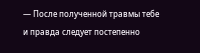— После полученной травмы тебе и правда следует постепенно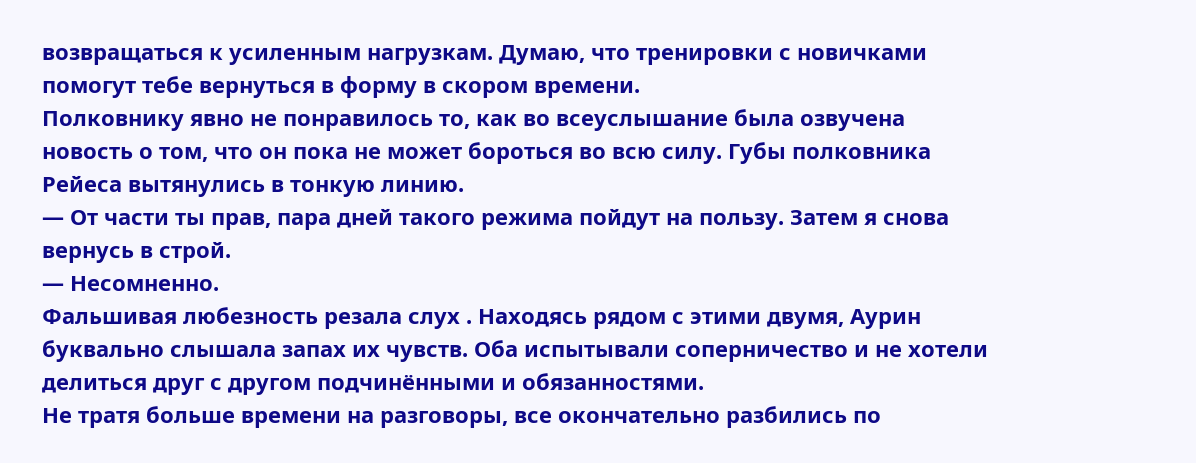возвращаться к усиленным нагрузкам. Думаю, что тренировки с новичками помогут тебе вернуться в форму в скором времени.
Полковнику явно не понравилось то, как во всеуслышание была озвучена новость о том, что он пока не может бороться во всю силу. Губы полковника Рейеса вытянулись в тонкую линию.
— От части ты прав, пара дней такого режима пойдут на пользу. Затем я снова вернусь в строй.
— Несомненно.
Фальшивая любезность резала слух . Находясь рядом с этими двумя, Аурин буквально слышала запах их чувств. Оба испытывали соперничество и не хотели делиться друг с другом подчинёнными и обязанностями.
Не тратя больше времени на разговоры, все окончательно разбились по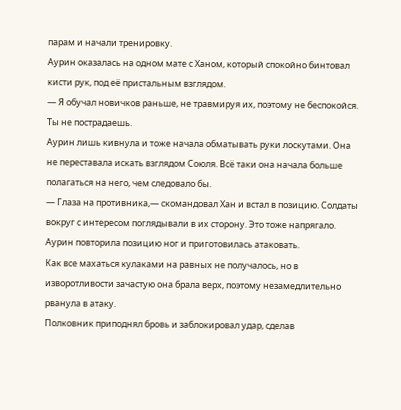парам и начали тренировку.
Аурин оказалась на одном мате с Ханом, который спокойно бинтовал кисти рук, под её пристальным взглядом.
— Я обучал новичков раньше, не травмируя их, поэтому не беспокойся. Ты не пострадаешь.
Аурин лишь кивнула и тоже начала обматывать руки лоскутами. Она не переставала искать взглядом Союля. Всё таки она начала больше полагаться на него, чем следовало бы.
— Глаза на противника,— скомандовал Хан и встал в позицию. Солдаты вокруг с интересом поглядывали в их сторону. Это тоже напрягало.
Аурин повторила позицию ног и приготовилась атаковать.
Как все махаться кулаками на равных не получалось, но в изворотливости зачастую она брала верх, поэтому незамедлительно рванула в атаку.
Полковник приподнял бровь и заблокировал удар, сделав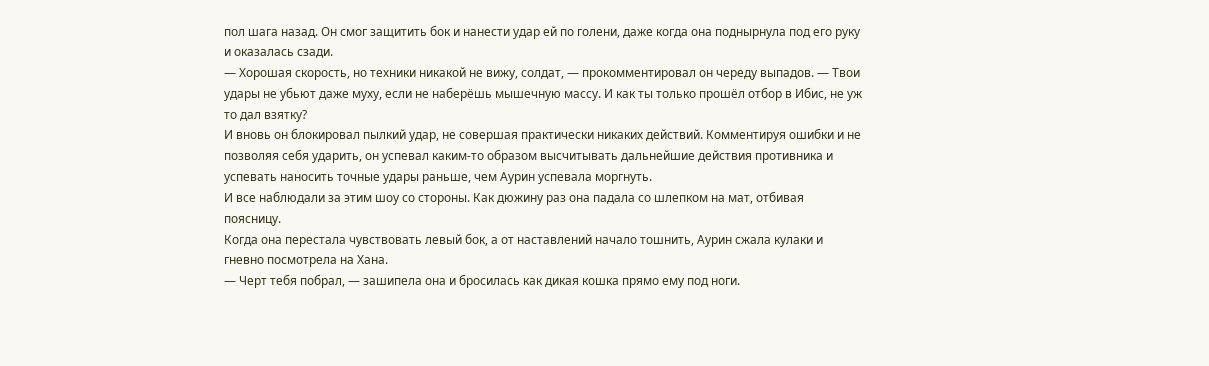пол шага назад. Он смог защитить бок и нанести удар ей по голени, даже когда она поднырнула под его руку и оказалась сзади.
— Хорошая скорость, но техники никакой не вижу, солдат, — прокомментировал он череду выпадов. — Твои удары не убьют даже муху, если не наберёшь мышечную массу. И как ты только прошёл отбор в Ибис, не уж то дал взятку?
И вновь он блокировал пылкий удар, не совершая практически никаких действий. Комментируя ошибки и не позволяя себя ударить, он успевал каким-то образом высчитывать дальнейшие действия противника и успевать наносить точные удары раньше, чем Аурин успевала моргнуть.
И все наблюдали за этим шоу со стороны. Как дюжину раз она падала со шлепком на мат, отбивая поясницу.
Когда она перестала чувствовать левый бок, а от наставлений начало тошнить, Аурин сжала кулаки и гневно посмотрела на Хана.
— Черт тебя побрал, — зашипела она и бросилась как дикая кошка прямо ему под ноги.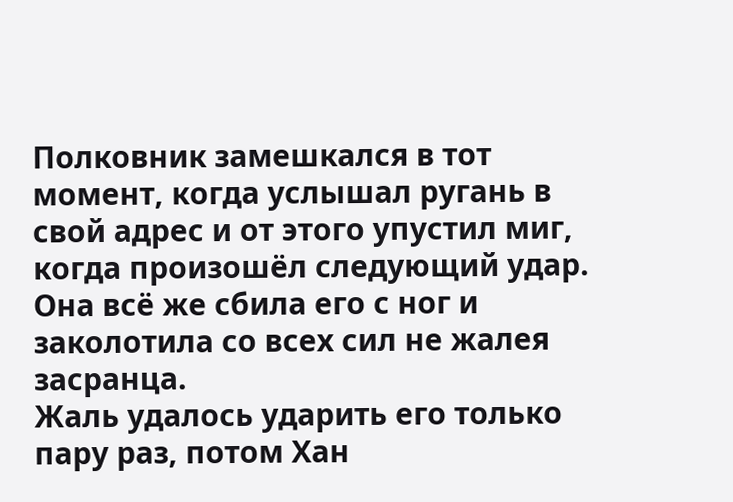Полковник замешкался в тот момент, когда услышал ругань в свой адрес и от этого упустил миг, когда произошёл следующий удар.
Она всё же сбила его с ног и заколотила со всех сил не жалея засранца.
Жаль удалось ударить его только пару раз, потом Хан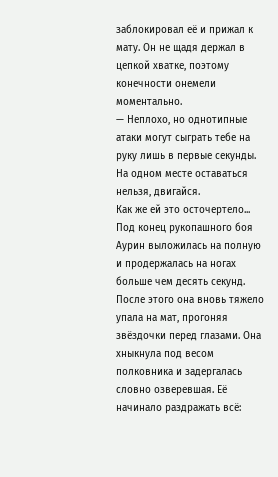заблокировал её и прижал к мату. Он не щадя держал в цепкой хватке, поэтому конечности онемели моментально.
— Неплохо, но однотипные атаки могут сыграть тебе на руку лишь в первые секунды. На одном месте оставаться нельзя, двигайся.
Как же ей это осточертело...
Под конец рукопашного боя Аурин выложилась на полную и продержалась на ногах больше чем десять секунд. После этого она вновь тяжело упала на мат, прогоняя звёздочки перед глазами. Она хныкнула под весом полковника и задергалась словно озверевшая. Её начинало раздражать всё: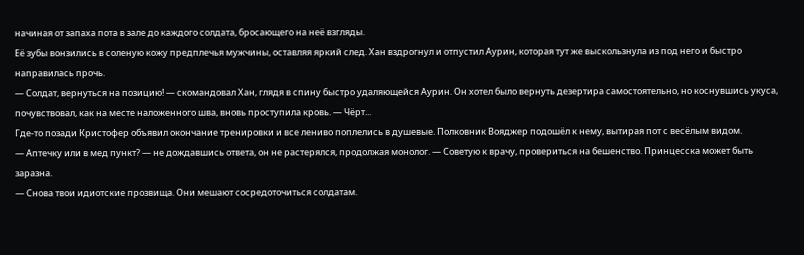начиная от запаха пота в зале до каждого солдата, бросающего на неё взгляды.
Её зубы вонзились в соленую кожу предплечья мужчины, оставляя яркий след. Хан вздрогнул и отпустил Аурин, которая тут же выскользнула из под него и быстро направилась прочь.
— Солдат, вернуться на позицию! — скомандовал Хан, глядя в спину быстро удаляющейся Аурин. Он хотел было вернуть дезертира самостоятельно, но коснувшись укуса, почувствовал, как на месте наложенного шва, вновь проступила кровь. — Чёрт...
Где-то позади Кристофер объявил окончание тренировки и все лениво поплелись в душевые. Полковник Вояджер подошёл к нему, вытирая пот с весёлым видом.
— Аптечку или в мед пункт? — не дождавшись ответа, он не растерялся, продолжая монолог. — Советую к врачу, провериться на бешенство. Принцесска может быть заразна.
— Снова твои идиотские прозвища. Они мешают сосредоточиться солдатам.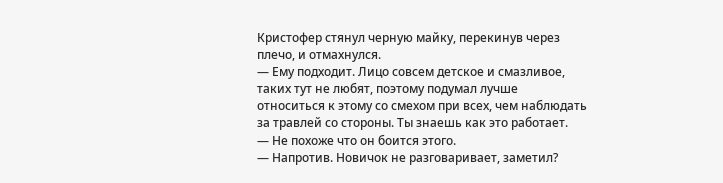Кристофер стянул черную майку, перекинув через плечо, и отмахнулся.
— Ему подходит. Лицо совсем детское и смазливое, таких тут не любят, поэтому подумал лучше относиться к этому со смехом при всех, чем наблюдать за травлей со стороны. Ты знаешь как это работает.
— Не похоже что он боится этого.
— Напротив. Новичок не разговаривает, заметил?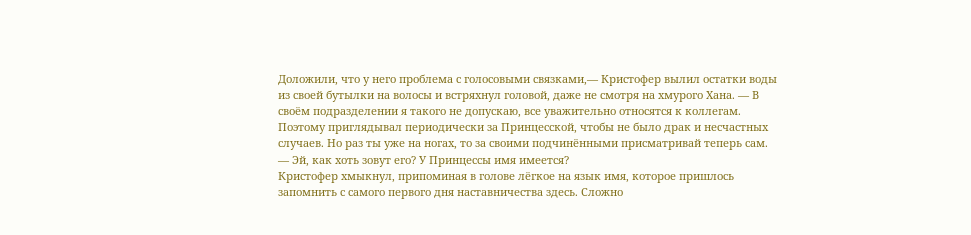Доложили, что у него проблема с голосовыми связками,— Кристофер вылил остатки воды из своей бутылки на волосы и встряхнул головой, даже не смотря на хмурого Хана. — В своём подразделении я такого не допускаю, все уважительно относятся к коллегам. Поэтому приглядывал периодически за Принцесской, чтобы не было драк и несчастных случаев. Но раз ты уже на ногах, то за своими подчинёнными присматривай теперь сам.
— Эй, как хоть зовут его? У Принцессы имя имеется?
Кристофер хмыкнул, припоминая в голове лёгкое на язык имя, которое пришлось запомнить с самого первого дня наставничества здесь. Сложно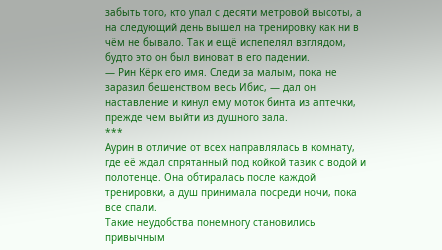забыть того, кто упал с десяти метровой высоты, а на следующий день вышел на тренировку как ни в чём не бывало. Так и ещё испепелял взглядом, будто это он был виноват в его падении.
— Рин Кёрк его имя. Следи за малым, пока не заразил бешенством весь Ибис, — дал он наставление и кинул ему моток бинта из аптечки, прежде чем выйти из душного зала.
***
Аурин в отличие от всех направлялась в комнату, где её ждал спрятанный под койкой тазик с водой и полотенце. Она обтиралась после каждой тренировки, а душ принимала посреди ночи, пока все спали.
Такие неудобства понемногу становились привычным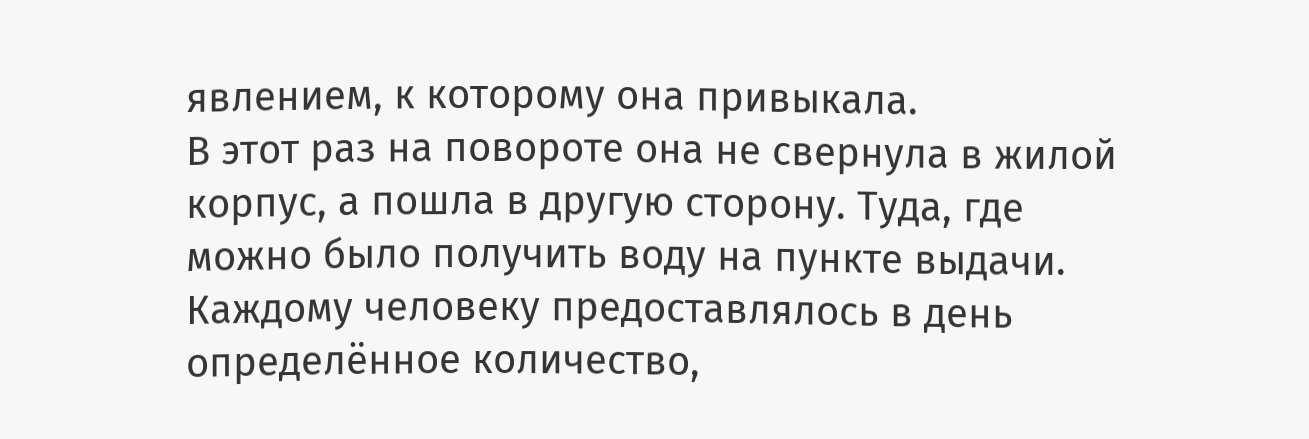явлением, к которому она привыкала.
В этот раз на повороте она не свернула в жилой корпус, а пошла в другую сторону. Туда, где можно было получить воду на пункте выдачи. Каждому человеку предоставлялось в день определённое количество,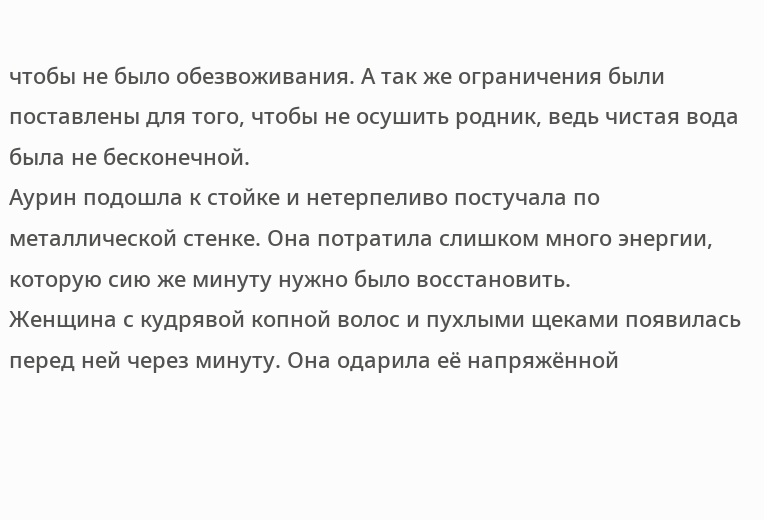чтобы не было обезвоживания. А так же ограничения были поставлены для того, чтобы не осушить родник, ведь чистая вода была не бесконечной.
Аурин подошла к стойке и нетерпеливо постучала по металлической стенке. Она потратила слишком много энергии, которую сию же минуту нужно было восстановить.
Женщина с кудрявой копной волос и пухлыми щеками появилась перед ней через минуту. Она одарила её напряжённой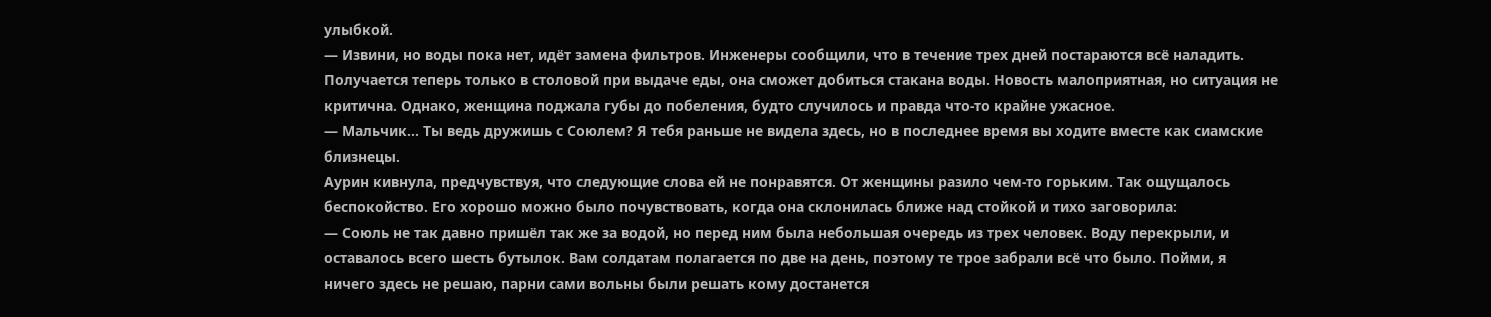улыбкой.
— Извини, но воды пока нет, идёт замена фильтров. Инженеры сообщили, что в течение трех дней постараются всё наладить.
Получается теперь только в столовой при выдаче еды, она сможет добиться стакана воды. Новость малоприятная, но ситуация не критична. Однако, женщина поджала губы до побеления, будто случилось и правда что-то крайне ужасное.
— Мальчик... Ты ведь дружишь с Союлем? Я тебя раньше не видела здесь, но в последнее время вы ходите вместе как сиамские близнецы.
Аурин кивнула, предчувствуя, что следующие слова ей не понравятся. От женщины разило чем-то горьким. Так ощущалось беспокойство. Его хорошо можно было почувствовать, когда она склонилась ближе над стойкой и тихо заговорила:
— Союль не так давно пришёл так же за водой, но перед ним была небольшая очередь из трех человек. Воду перекрыли, и оставалось всего шесть бутылок. Вам солдатам полагается по две на день, поэтому те трое забрали всё что было. Пойми, я ничего здесь не решаю, парни сами вольны были решать кому достанется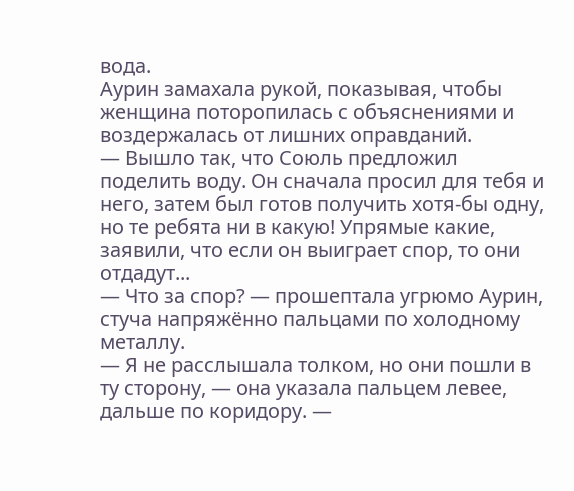вода.
Аурин замахала рукой, показывая, чтобы женщина поторопилась с объяснениями и воздержалась от лишних оправданий.
— Вышло так, что Союль предложил поделить воду. Он сначала просил для тебя и него, затем был готов получить хотя-бы одну, но те ребята ни в какую! Упрямые какие, заявили, что если он выиграет спор, то они отдадут...
— Что за спор? — прошептала угрюмо Аурин, стуча напряжённо пальцами по холодному металлу.
— Я не расслышала толком, но они пошли в ту сторону, — она указала пальцем левее, дальше по коридору. —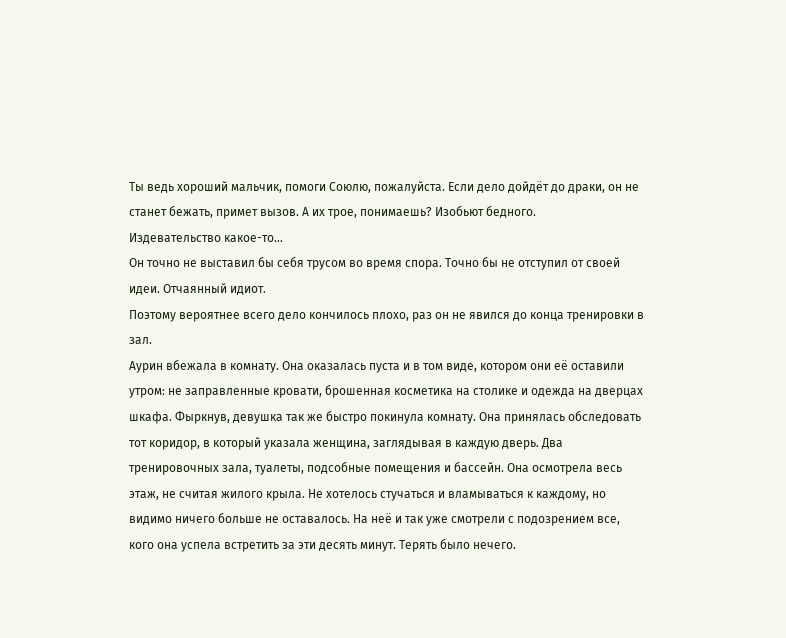Ты ведь хороший мальчик, помоги Союлю, пожалуйста. Если дело дойдёт до драки, он не станет бежать, примет вызов. А их трое, понимаешь? Изобьют бедного.
Издевательство какое-то...
Он точно не выставил бы себя трусом во время спора. Точно бы не отступил от своей идеи. Отчаянный идиот.
Поэтому вероятнее всего дело кончилось плохо, раз он не явился до конца тренировки в зал.
Аурин вбежала в комнату. Она оказалась пуста и в том виде, котором они её оставили утром: не заправленные кровати, брошенная косметика на столике и одежда на дверцах шкафа. Фыркнув, девушка так же быстро покинула комнату. Она принялась обследовать тот коридор, в который указала женщина, заглядывая в каждую дверь. Два тренировочных зала, туалеты, подсобные помещения и бассейн. Она осмотрела весь этаж, не считая жилого крыла. Не хотелось стучаться и вламываться к каждому, но видимо ничего больше не оставалось. На неё и так уже смотрели с подозрением все, кого она успела встретить за эти десять минут. Терять было нечего.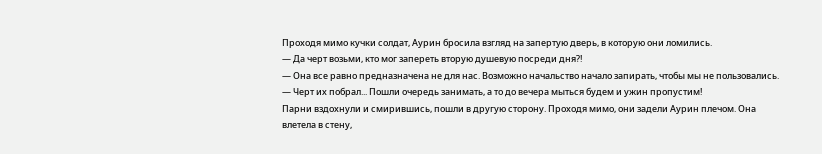Проходя мимо кучки солдат, Аурин бросила взгляд на запертую дверь, в которую они ломились.
— Да черт возьми, кто мог запереть вторую душевую посреди дня?!
— Она все равно предназначена не для нас. Возможно начальство начало запирать, чтобы мы не пользовались.
— Черт их побрал... Пошли очередь занимать, а то до вечера мыться будем и ужин пропустим!
Парни вздохнули и смирившись, пошли в другую сторону. Проходя мимо, они задели Аурин плечом. Она влетела в стену,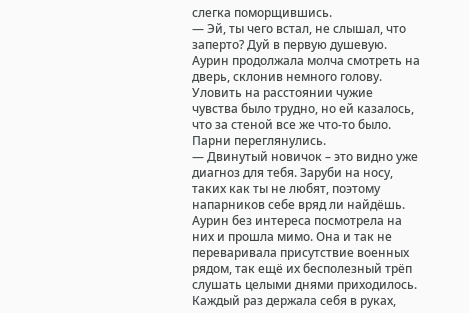слегка поморщившись.
— Эй, ты чего встал, не слышал, что заперто? Дуй в первую душевую.
Аурин продолжала молча смотреть на дверь, склонив немного голову. Уловить на расстоянии чужие чувства было трудно, но ей казалось, что за стеной все же что-то было.
Парни переглянулись.
— Двинутый новичок – это видно уже диагноз для тебя. Заруби на носу, таких как ты не любят, поэтому напарников себе вряд ли найдёшь.
Аурин без интереса посмотрела на них и прошла мимо. Она и так не переваривала присутствие военных рядом, так ещё их бесполезный трёп слушать целыми днями приходилось.
Каждый раз держала себя в руках,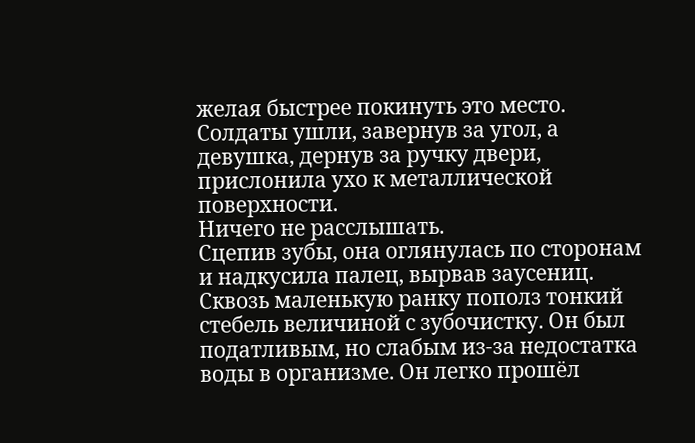желая быстрее покинуть это место.
Солдаты ушли, завернув за угол, а девушка, дернув за ручку двери, прислонила ухо к металлической поверхности.
Ничего не расслышать.
Сцепив зубы, она оглянулась по сторонам и надкусила палец, вырвав заусениц. Сквозь маленькую ранку пополз тонкий стебель величиной с зубочистку. Он был податливым, но слабым из-за недостатка воды в организме. Он легко прошёл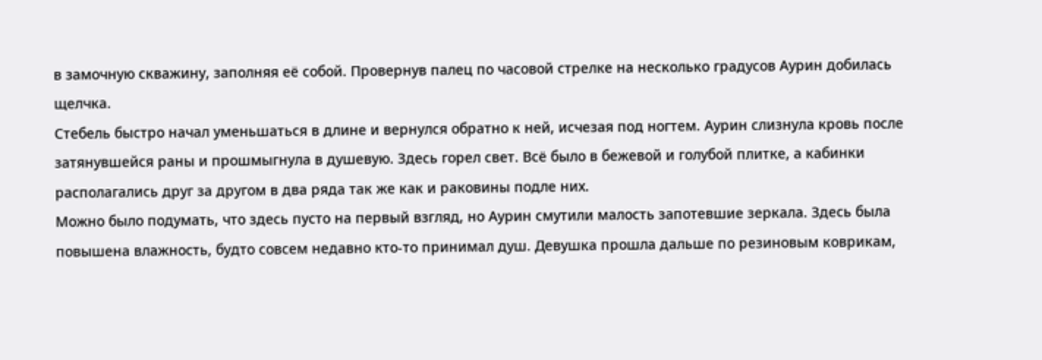в замочную скважину, заполняя её собой. Провернув палец по часовой стрелке на несколько градусов Аурин добилась щелчка.
Стебель быстро начал уменьшаться в длине и вернулся обратно к ней, исчезая под ногтем. Аурин слизнула кровь после затянувшейся раны и прошмыгнула в душевую. Здесь горел свет. Всё было в бежевой и голубой плитке, а кабинки располагались друг за другом в два ряда так же как и раковины подле них.
Можно было подумать, что здесь пусто на первый взгляд, но Аурин смутили малость запотевшие зеркала. Здесь была повышена влажность, будто совсем недавно кто-то принимал душ. Девушка прошла дальше по резиновым коврикам,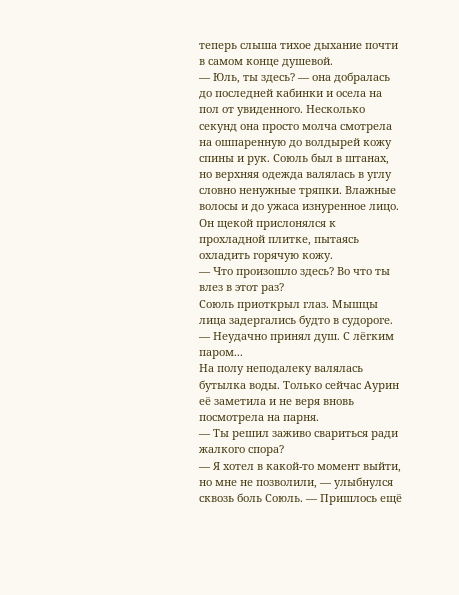теперь слыша тихое дыхание почти в самом конце душевой.
— Юль, ты здесь? — она добралась до последней кабинки и осела на пол от увиденного. Несколько секунд она просто молча смотрела на ошпаренную до волдырей кожу спины и рук. Союль был в штанах, но верхняя одежда валялась в углу словно ненужные тряпки. Влажные волосы и до ужаса изнуренное лицо. Он щекой прислонялся к прохладной плитке, пытаясь охладить горячую кожу.
— Что произошло здесь? Во что ты влез в этот раз?
Союль приоткрыл глаз. Мышцы лица задергались будто в судороге.
— Неудачно принял душ. С лёгким паром...
На полу неподалеку валялась бутылка воды. Только сейчас Аурин её заметила и не веря вновь посмотрела на парня.
— Ты решил заживо свариться ради жалкого спора?
— Я хотел в какой-то момент выйти, но мне не позволили, — улыбнулся сквозь боль Союль. — Пришлось ещё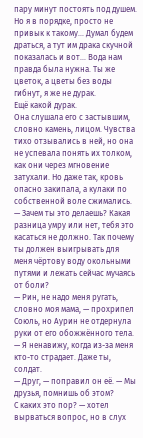пару минут постоять под душем. Но я в порядке, просто не привык к такому... Думал будем драться, а тут им драка скучной показалась и вот... Вода нам правда была нужна. Ты же цветок, а цветы без воды гибнут, я же не дурак.
Ещё какой дурак.
Она слушала его с застывшим, словно камень, лицом. Чувства тихо отзывались в ней, но она не успевала понять их толком, как они через мгновение затухали. Но даже так, кровь опасно закипала, а кулаки по собственной воле сжимались.
— Зачем ты это делаешь? Какая разница умру или нет, тебя это касаться не должно. Так почему ты должен выигрывать для меня чёртову воду окольными путями и лежать сейчас мучаясь от боли?
— Рин, не надо меня ругать, словно моя мама, — прохрипел Союль, но Аурин не отдернула руки от его обожжённого тела.
— Я ненавижу, когда из-за меня кто-то страдает. Даже ты, солдат.
— Друг, — поправил он её. — Мы друзья, помнишь об этом?
С каких это пор? — хотел вырваться вопрос, но в слух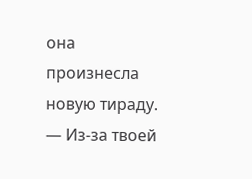она произнесла новую тираду.
— Из-за твоей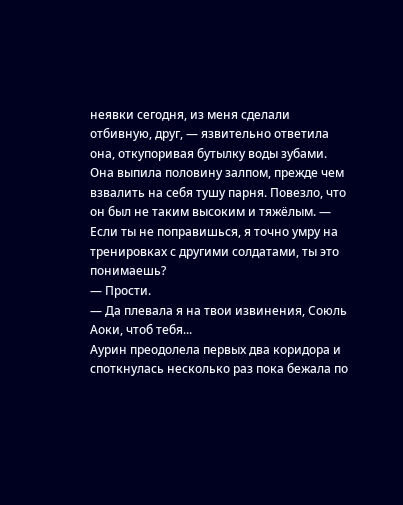неявки сегодня, из меня сделали отбивную, друг, — язвительно ответила она, откупоривая бутылку воды зубами. Она выпила половину залпом, прежде чем взвалить на себя тушу парня. Повезло, что он был не таким высоким и тяжёлым. — Если ты не поправишься, я точно умру на тренировках с другими солдатами, ты это понимаешь?
— Прости.
— Да плевала я на твои извинения, Союль Аоки, чтоб тебя...
Аурин преодолела первых два коридора и споткнулась несколько раз пока бежала по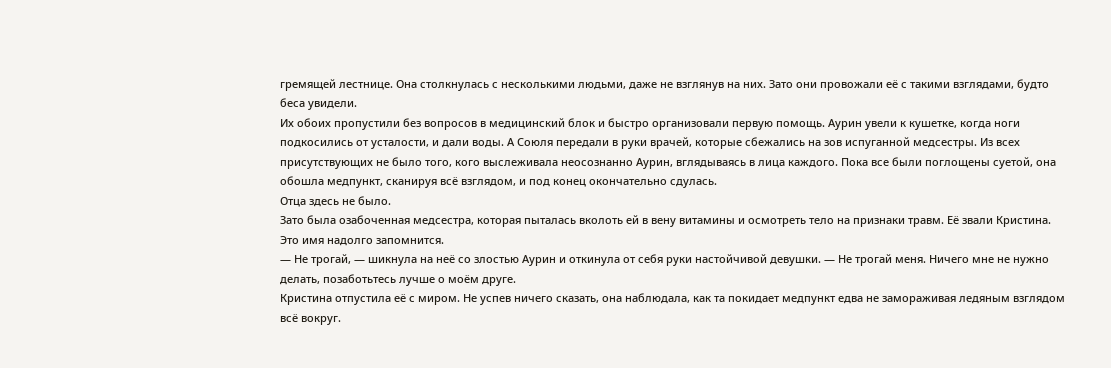гремящей лестнице. Она столкнулась с несколькими людьми, даже не взглянув на них. Зато они провожали её с такими взглядами, будто беса увидели.
Их обоих пропустили без вопросов в медицинский блок и быстро организовали первую помощь. Аурин увели к кушетке, когда ноги подкосились от усталости, и дали воды. А Союля передали в руки врачей, которые сбежались на зов испуганной медсестры. Из всех присутствующих не было того, кого выслеживала неосознанно Аурин, вглядываясь в лица каждого. Пока все были поглощены суетой, она обошла медпункт, сканируя всё взглядом, и под конец окончательно сдулась.
Отца здесь не было.
Зато была озабоченная медсестра, которая пыталась вколоть ей в вену витамины и осмотреть тело на признаки травм. Её звали Кристина.
Это имя надолго запомнится.
— Не трогай, — шикнула на неё со злостью Аурин и откинула от себя руки настойчивой девушки. — Не трогай меня. Ничего мне не нужно делать, позаботьтесь лучше о моём друге.
Кристина отпустила её с миром. Не успев ничего сказать, она наблюдала, как та покидает медпункт едва не замораживая ледяным взглядом всё вокруг.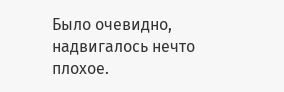Было очевидно, надвигалось нечто плохое.